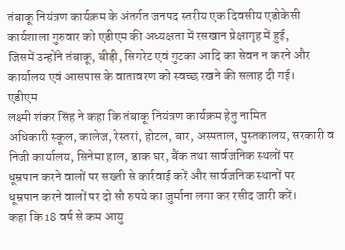तंबाकू नियंत्रण कार्यक्रम के अंतर्गत जनपद स्तरीय एक दिवसीय एडोकेसी
कार्यशाला गुरुवार को एडीएम की अध्यक्षता में रसखान प्रेक्षागृह में हुई,
जिसमें उन्होंने तंबाकू, बीड़ी, सिगरेट एवं गुटका आदि का सेवन न करने और
कार्यालय एवं आसपास के वातावरण को स्वच्छ रखने की सलाह दी गई।
एडीएम
लक्ष्मी शंकर सिंह ने कहा कि तंबाकू नियंत्रण कार्यक्रम हेतु नामित
अधिकारी स्कूल, कालेज, रेस्तरां, होटल, बार, अस्पताल, पुस्तकालय, सरकारी व
निजी कार्यालय, सिनेमा हाल, डाक घर, बैंक तथा सार्वजनिक स्थलों पर
धूम्रपान करने वालों पर सख्ती से कार्रवाई करें और सार्वजनिक स्थानों पर
धूम्रपान करने वालों पर दो सौ रुपये का जुर्माना लगा कर रसीद जारी करें।
कहा कि 18 वर्ष से कम आयु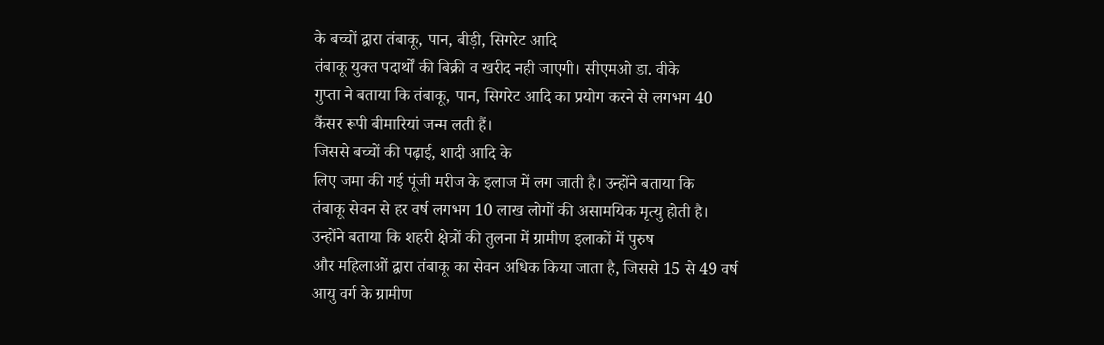के बच्चों द्वारा तंबाकू, पान, बीड़ी, सिगरेट आदि
तंबाकू युक्त पदार्थों की बिक्री व खरीद नही जाएगी। सीएमओ डा. वीके
गुप्ता ने बताया कि तंबाकू, पान, सिगरेट आदि का प्रयोग करने से लगभग 40
कैंसर रूपी बीमारियां जन्म लती हैं।
जिससे बच्चों की पढ़ाई, शादी आदि के
लिए जमा की गई पूंजी मरीज के इलाज में लग जाती है। उन्होंने बताया कि
तंबाकू सेवन से हर वर्ष लगभग 10 लाख लोगों की असामयिक मृत्यु होती है।
उन्होंने बताया कि शहरी क्षेत्रों की तुलना में ग्रामीण इलाकों में पुरुष
और महिलाओं द्वारा तंबाकू का सेवन अधिक किया जाता है, जिससे 15 से 49 वर्ष
आयु वर्ग के ग्रामीण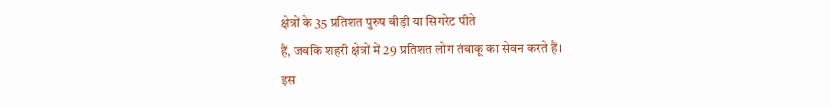क्षेत्रों के 35 प्रतिशत पुरुष बीड़ी या सिगरेट पीते
हैं, जबकि शहरी क्षेत्रों में 29 प्रतिशत लोग तंबाकू का सेवन करते हैं।
इस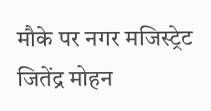मौके पर नगर मजिस्ट्रेट जितेंद्र मोहन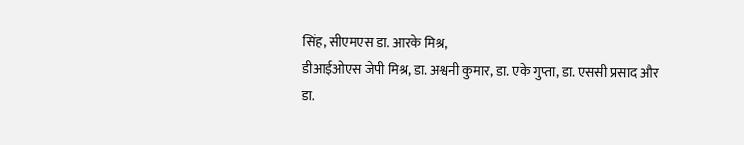सिंह, सीएमएस डा. आरके मिश्र,
डीआईओएस जेपी मिश्र, डा. अश्वनी कुमार, डा. एके गुप्ता, डा. एससी प्रसाद और
डा.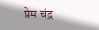प्रेम चंद्र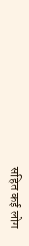सहित कई लोग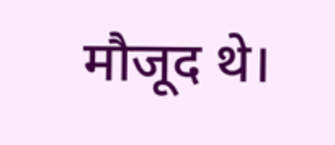मौजूद थे।